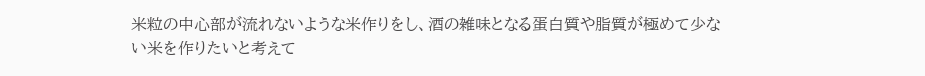米粒の中心部が流れないような米作りをし、酒の雑味となる蛋白質や脂質が極めて少ない米を作りたいと考えて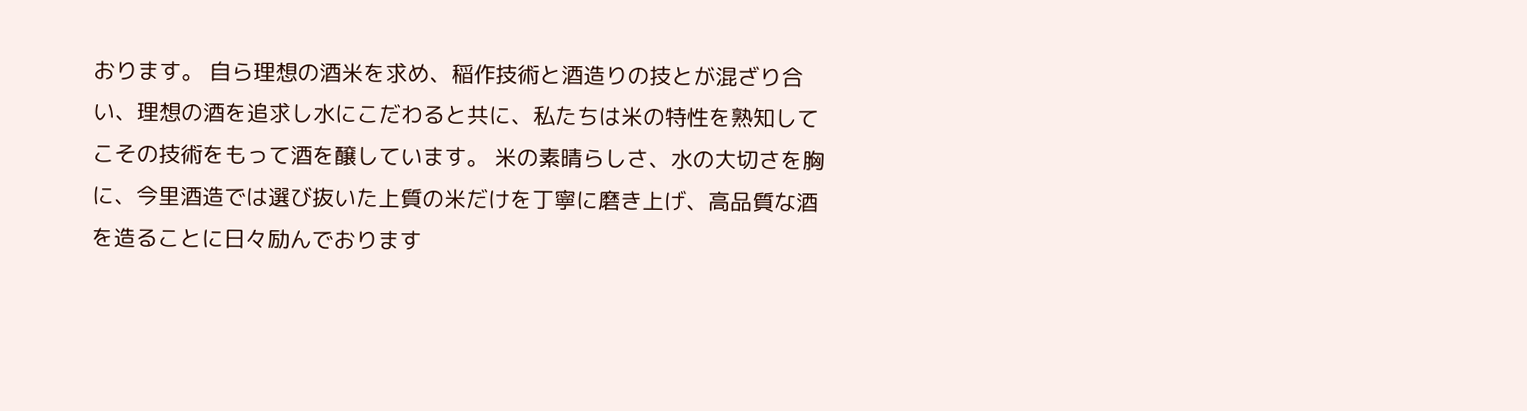おります。 自ら理想の酒米を求め、稲作技術と酒造りの技とが混ざり合い、理想の酒を追求し水にこだわると共に、私たちは米の特性を熟知してこその技術をもって酒を醸しています。 米の素晴らしさ、水の大切さを胸に、今里酒造では選び抜いた上質の米だけを丁寧に磨き上げ、高品質な酒を造ることに日々励んでおります